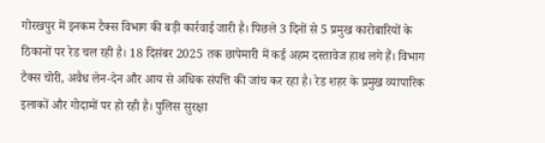गोरखपुर में इनकम टैक्स विभाग की बड़ी कार्रवाई जारी है। पिछले 3 दिनों से 5 प्रमुख कारोबारियों के ठिकानों पर रेड चल रही है। 18 दिसंबर 2025 तक छापेमारी में कई अहम दस्तावेज हाथ लगे हैं। विभाग टैक्स चोरी, अवैध लेन-देन और आय से अधिक संपत्ति की जांच कर रहा है। रेड शहर के प्रमुख व्यापारिक इलाकों और गोदामों पर हो रही है। पुलिस सुरक्षा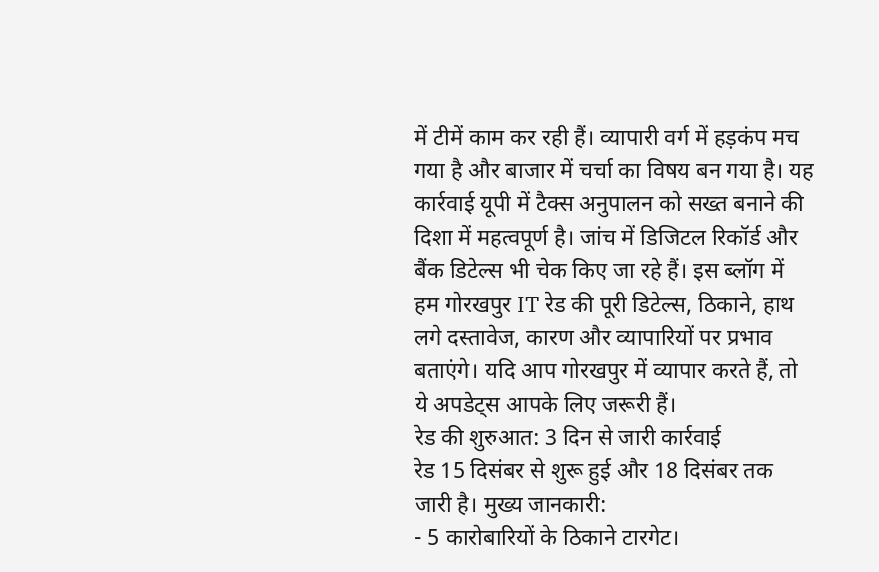में टीमें काम कर रही हैं। व्यापारी वर्ग में हड़कंप मच गया है और बाजार में चर्चा का विषय बन गया है। यह कार्रवाई यूपी में टैक्स अनुपालन को सख्त बनाने की दिशा में महत्वपूर्ण है। जांच में डिजिटल रिकॉर्ड और बैंक डिटेल्स भी चेक किए जा रहे हैं। इस ब्लॉग में हम गोरखपुर IT रेड की पूरी डिटेल्स, ठिकाने, हाथ लगे दस्तावेज, कारण और व्यापारियों पर प्रभाव बताएंगे। यदि आप गोरखपुर में व्यापार करते हैं, तो ये अपडेट्स आपके लिए जरूरी हैं।
रेड की शुरुआत: 3 दिन से जारी कार्रवाई
रेड 15 दिसंबर से शुरू हुई और 18 दिसंबर तक जारी है। मुख्य जानकारी:
- 5 कारोबारियों के ठिकाने टारगेट।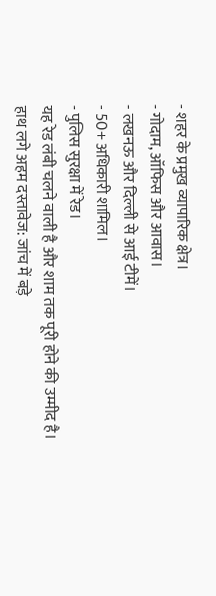- शहर के प्रमुख व्यापारिक क्षेत्र।
- गोदाम, ऑफिस और आवास।
- लखनऊ और दिल्ली से आई टीमें।
- 50+ अधिकारी शामिल।
- पुलिस सुरक्षा में रेड।
यह रेड लंबी चलने वाली है और शाम तक पूरी होने की उम्मीद है।
हाथ लगे अहम दस्तावेज: जांच में बड़े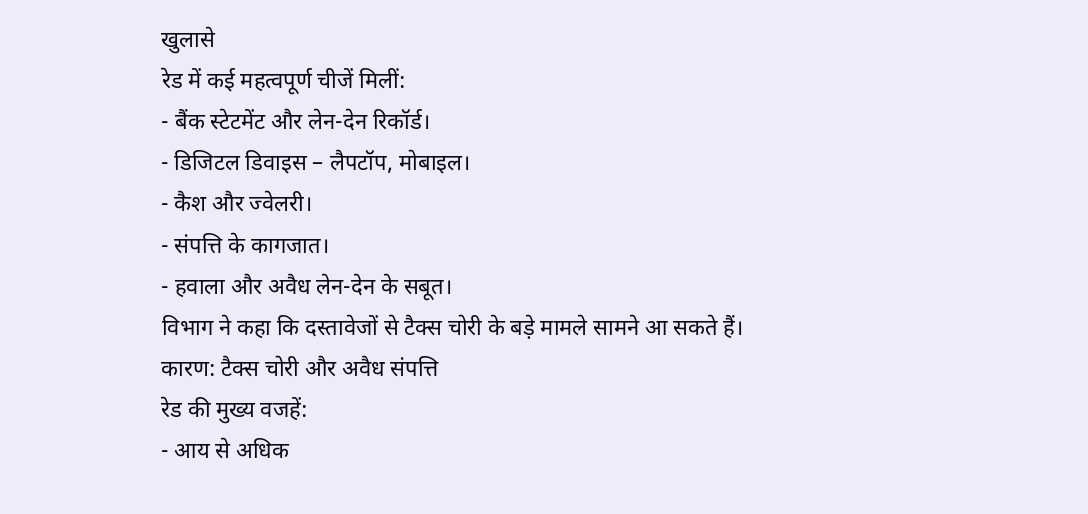खुलासे
रेड में कई महत्वपूर्ण चीजें मिलीं:
- बैंक स्टेटमेंट और लेन-देन रिकॉर्ड।
- डिजिटल डिवाइस – लैपटॉप, मोबाइल।
- कैश और ज्वेलरी।
- संपत्ति के कागजात।
- हवाला और अवैध लेन-देन के सबूत।
विभाग ने कहा कि दस्तावेजों से टैक्स चोरी के बड़े मामले सामने आ सकते हैं।
कारण: टैक्स चोरी और अवैध संपत्ति
रेड की मुख्य वजहें:
- आय से अधिक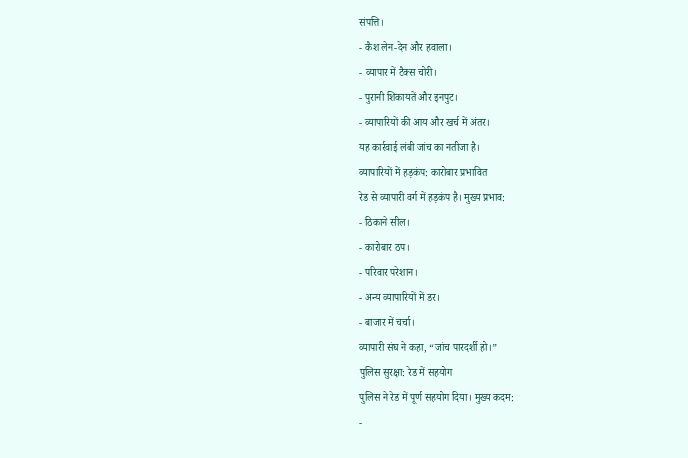संपत्ति।
- कैश लेन-देन और हवाला।
- व्यापार में टैक्स चोरी।
- पुरानी शिकायतें और इनपुट।
- व्यापारियों की आय और खर्च में अंतर।
यह कार्रवाई लंबी जांच का नतीजा है।
व्यापारियों में हड़कंप: कारोबार प्रभावित
रेड से व्यापारी वर्ग में हड़कंप है। मुख्य प्रभाव:
- ठिकाने सील।
- कारोबार ठप।
- परिवार परेशान।
- अन्य व्यापारियों में डर।
- बाजार में चर्चा।
व्यापारी संघ ने कहा, “जांच पारदर्शी हो।”
पुलिस सुरक्षा: रेड में सहयोग
पुलिस ने रेड में पूर्ण सहयोग दिया। मुख्य कदम:
-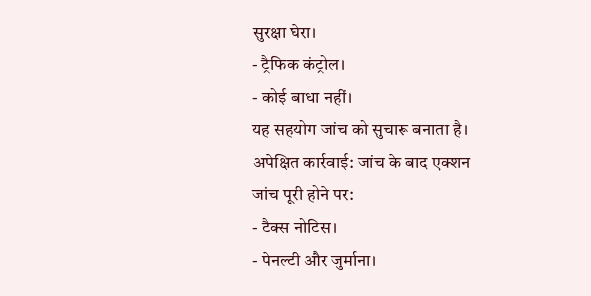सुरक्षा घेरा।
- ट्रैफिक कंट्रोल।
- कोई बाधा नहीं।
यह सहयोग जांच को सुचारू बनाता है।
अपेक्षित कार्रवाई: जांच के बाद एक्शन
जांच पूरी होने पर:
- टैक्स नोटिस।
- पेनल्टी और जुर्माना।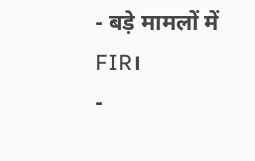- बड़े मामलों में FIR।
-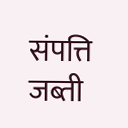संपत्ति जब्ती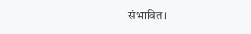संभावित।